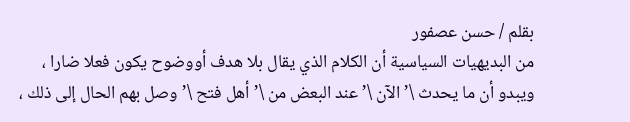بقلم / حسن عصفور
من البديهيات السياسية أن الكلام الذي يقال بلا هدف أووضوح يكون فعلا ضارا ، ويبدو أن ما يحدث \’ الآن \’ عند البعض من \’ أهل فتح \’ وصل بهم الحال إلى ذلك ،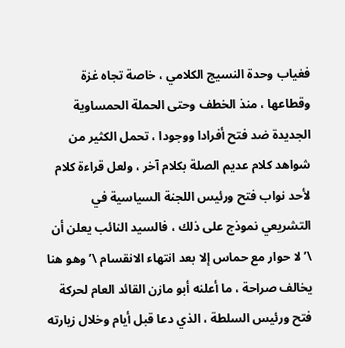فغياب وحدة النسيج الكلامي ، خاصة تجاه غزة وقطاعها ، منذ الخطف وحتى الحملة الحمساوية الجديدة ضد فتح أفرادا ووجودا ، تحمل الكثير من شواهد كلام عديم الصلة بكلام آخر ، ولعل قراءة كلام لأحد نواب فتح ورئيس اللجنة السياسية في التشريعي نموذج على ذلك ، فالسيد النائب يعلن أن \’ لا حوار مع حماس إلا بعد انتهاء الانقسام \’ وهو هنا يخالف صراحة ، ما أعلنه أبو مازن القائد العام لحركة فتح ورئيس السلطة ، الذي دعا قبل أيام وخلال زيارته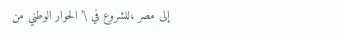إلى مصر ،للشروع في \’ الحوار الوطني من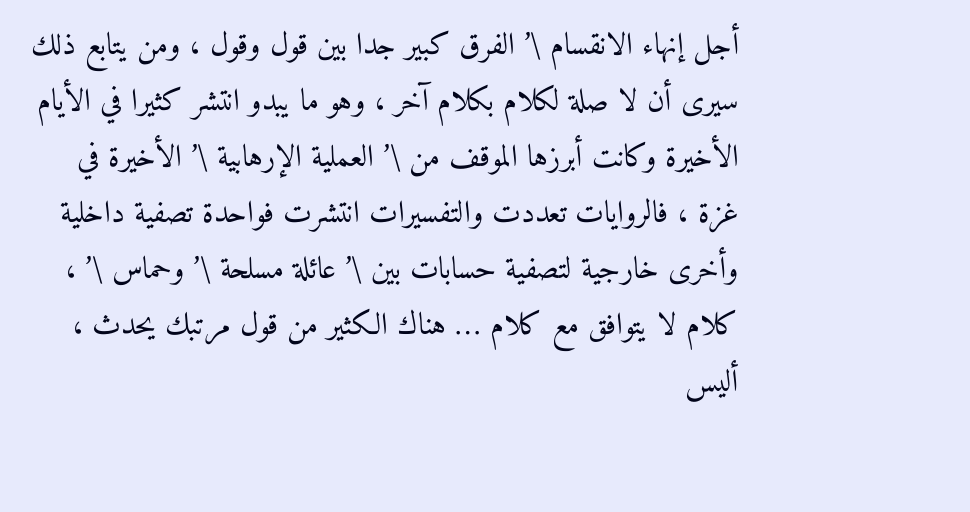أجل إنهاء الانقسام \’ الفرق كبير جدا بين قول وقول ، ومن يتابع ذلك سيرى أن لا صلة لكلام بكلام آخر ، وهو ما يبدو انتشر كثيرا في الأيام الأخيرة وكانت أبرزها الموقف من \’ العملية الإرهابية \’ الأخيرة في غزة ، فالروايات تعددت والتفسيرات انتشرت فواحدة تصفية داخلية وأخرى خارجية لتصفية حسابات بين \’ عائلة مسلحة \’ وحماس \’ ، كلام لا يتوافق مع كلام … هناك الكثير من قول مرتبك يحدث ، أليس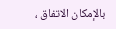بالإمكان الاتفاق ،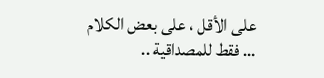على الأقل ، على بعض الكلام … فقط للمصداقية ..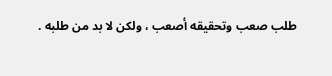طلب صعب وتحقيقه أصعب ، ولكن لا بد من طلبه .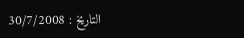التاريخ : 30/7/2008